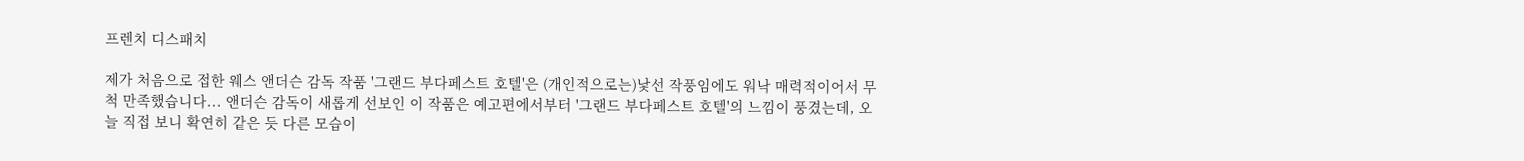프렌치 디스패치

제가 처음으로 접한 웨스 앤더슨 감독 작품 '그랜드 부다페스트 호텔'은 (개인적으로는)낯선 작풍임에도 워낙 매력적이어서 무척 만족했습니다... 앤더슨 감독이 새롭게 선보인 이 작품은 예고편에서부터 '그랜드 부다페스트 호텔'의 느낌이 풍겼는데, 오늘 직접 보니 확연히 같은 듯 다른 모습이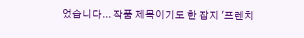었습니다... 작품 제목이기도 한 잡지 '프렌치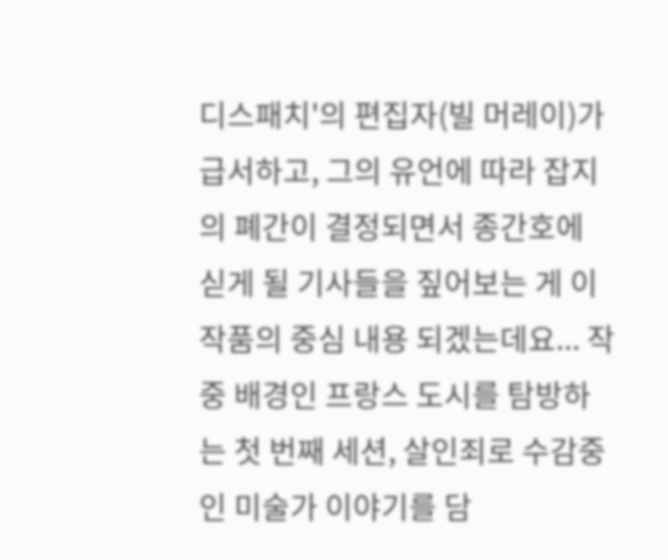디스패치'의 편집자(빌 머레이)가 급서하고, 그의 유언에 따라 잡지의 폐간이 결정되면서 종간호에 싣게 될 기사들을 짚어보는 게 이 작품의 중심 내용 되겠는데요... 작중 배경인 프랑스 도시를 탐방하는 첫 번째 세션, 살인죄로 수감중인 미술가 이야기를 담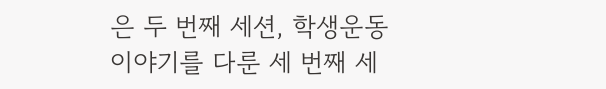은 두 번째 세션, 학생운동 이야기를 다룬 세 번째 세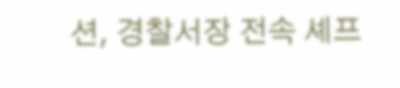션, 경찰서장 전속 셰프